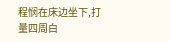程悯在床边坐下,打量四周白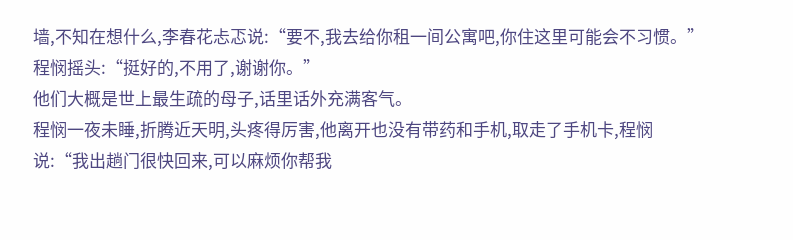墙,不知在想什么,李春花忐忑说:“要不,我去给你租一间公寓吧,你住这里可能会不习惯。”
程悯摇头:“挺好的,不用了,谢谢你。”
他们大概是世上最生疏的母子,话里话外充满客气。
程悯一夜未睡,折腾近天明,头疼得厉害,他离开也没有带药和手机,取走了手机卡,程悯说:“我出趟门很快回来,可以麻烦你帮我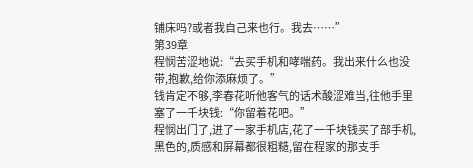铺床吗?或者我自己来也行。我去……”
第39章
程悯苦涩地说:“去买手机和哮喘药。我出来什么也没带,抱歉,给你添麻烦了。”
钱肯定不够,李春花听他客气的话术酸涩难当,往他手里塞了一千块钱:“你留着花吧。”
程悯出门了,进了一家手机店,花了一千块钱买了部手机,黑色的,质感和屏幕都很粗糙,留在程家的那支手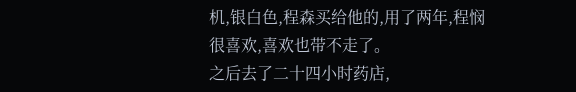机,银白色,程森买给他的,用了两年,程悯很喜欢,喜欢也带不走了。
之后去了二十四小时药店,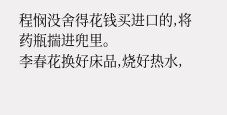程悯没舍得花钱买进口的,将药瓶揣进兜里。
李春花换好床品,烧好热水,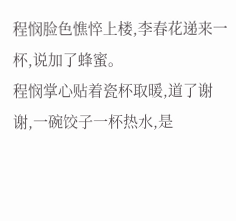程悯脸色憔悴上楼,李春花递来一杯,说加了蜂蜜。
程悯掌心贴着瓷杯取暖,道了谢谢,一碗饺子一杯热水,是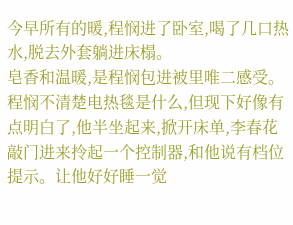今早所有的暖,程悯进了卧室,喝了几口热水,脱去外套躺进床榻。
皂香和温暖,是程悯包进被里唯二感受。
程悯不清楚电热毯是什么,但现下好像有点明白了,他半坐起来,掀开床单,李春花敲门进来拎起一个控制器,和他说有档位提示。让他好好睡一觉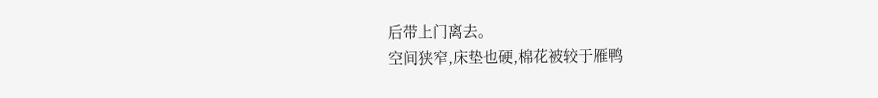后带上门离去。
空间狭窄,床垫也硬,棉花被较于雁鸭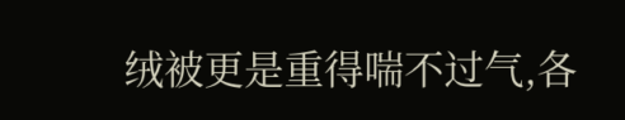绒被更是重得喘不过气,各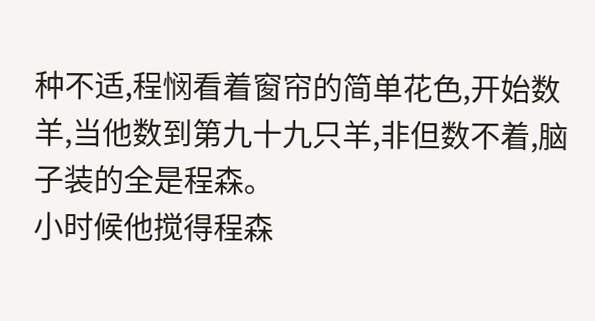种不适,程悯看着窗帘的简单花色,开始数羊,当他数到第九十九只羊,非但数不着,脑子装的全是程森。
小时候他搅得程森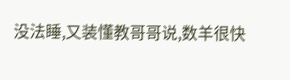没法睡,又装懂教哥哥说,数羊很快